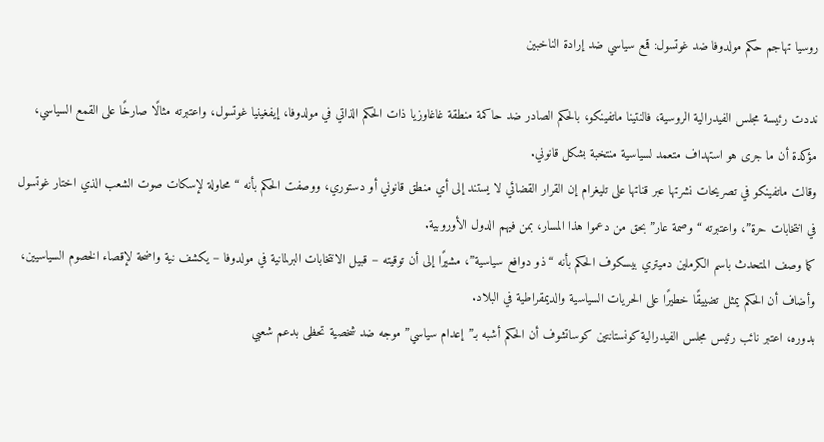روسيا تهاجم حكم مولدوفا ضد غوتسول: قمع سياسي ضد إرادة الناخبين

نددت رئيسة مجلس الفيدرالية الروسية، فالنتينا ماتفينكو، بالحكم الصادر ضد حاكمة منطقة غاغاوزيا ذات الحكم الذاتي في مولدوفا، إيفغينيا غوتسول، واعتبرته مثالًا صارخًا على القمع السياسي، مؤكدة أن ما جرى هو استهداف متعمد لسياسية منتخبة بشكل قانوني.
وقالت ماتفينكو في تصريحات نشرتها عبر قناتها على تليغرام إن القرار القضائي لا يستند إلى أي منطق قانوني أو دستوري، ووصفت الحكم بأنه “محاولة لإسكات صوت الشعب الذي اختار غوتسول في انتخابات حرة”، واعتبرته “وصمة عار” بحق من دعموا هذا المسار، بمن فيهم الدول الأوروبية.
كما وصف المتحدث باسم الكرملين دميتري بيسكوف الحكم بأنه “ذو دوافع سياسية”، مشيرًا إلى أن توقيته – قبيل الانتخابات البرلمانية في مولدوفا – يكشف نية واضحة لإقصاء الخصوم السياسيين، وأضاف أن الحكم يمثل تضييقًا خطيرًا على الحريات السياسية والديمقراطية في البلاد.
بدوره، اعتبر نائب رئيس مجلس الفيدرالية كونستانتين كوساتشوف أن الحكم أشبه بـ”إعدام سياسي” موجه ضد شخصية تحظى بدعم شعبي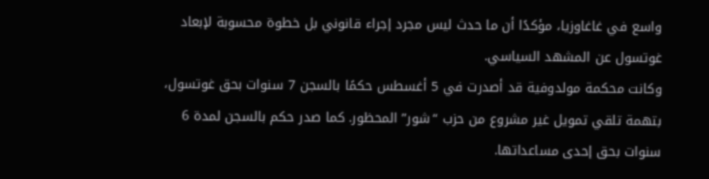واسع في غاغاوزيا، مؤكدًا أن ما حدث ليس مجرد إجراء قانوني بل خطوة محسوبة لإبعاد غوتسول عن المشهد السياسي.
وكانت محكمة مولدوفية قد أصدرت في 5 أغسطس حكمًا بالسجن 7 سنوات بحق غوتسول، بتهمة تلقي تمويل غير مشروع من حزب “شور” المحظور. كما صدر حكم بالسجن لمدة 6 سنوات بحق إحدى مساعداتها.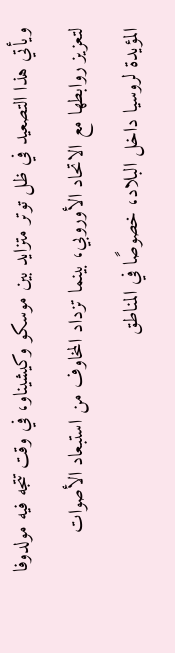ويأتي هذا التصعيد في ظل توتر متزايد بين موسكو وكيشيناو، في وقت تتجه فيه مولدوفا لتعزيز روابطها مع الاتحاد الأوروبي، بينما تزداد المخاوف من استبعاد الأصوات المؤيدة لروسيا داخل البلاد، خصوصًا في المناطق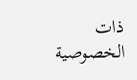ذات الخصوصية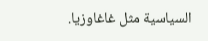السياسية مثل غاغاوزيا.